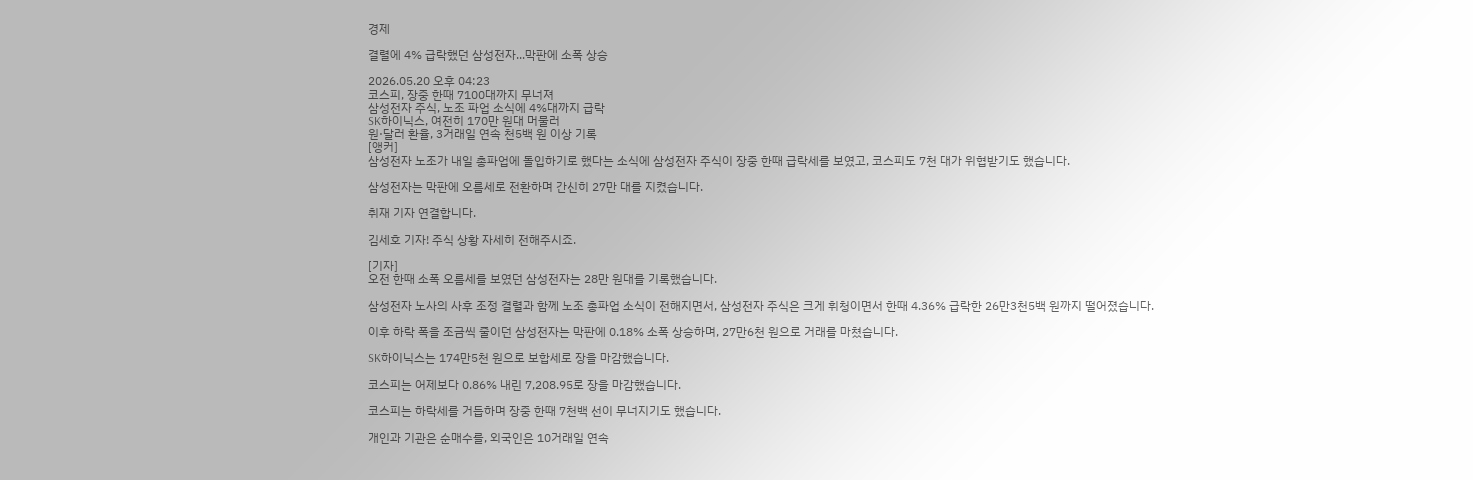경제

결렬에 4% 급락했던 삼성전자...막판에 소폭 상승

2026.05.20 오후 04:23
코스피, 장중 한때 7100대까지 무너져
삼성전자 주식, 노조 파업 소식에 4%대까지 급락
SK하이닉스, 여전히 170만 원대 머물러
원·달러 환율, 3거래일 연속 천5백 원 이상 기록
[앵커]
삼성전자 노조가 내일 총파업에 돌입하기로 했다는 소식에 삼성전자 주식이 장중 한때 급락세를 보였고, 코스피도 7천 대가 위협받기도 했습니다.

삼성전자는 막판에 오름세로 전환하며 간신히 27만 대를 지켰습니다.

취재 기자 연결합니다.

김세호 기자! 주식 상황 자세히 전해주시죠.

[기자]
오전 한때 소폭 오름세를 보였던 삼성전자는 28만 원대를 기록했습니다.

삼성전자 노사의 사후 조정 결렬과 함께 노조 총파업 소식이 전해지면서, 삼성전자 주식은 크게 휘청이면서 한때 4.36% 급락한 26만3천5백 원까지 떨어졌습니다.

이후 하락 폭을 조금씩 줄이던 삼성전자는 막판에 0.18% 소폭 상승하며, 27만6천 원으로 거래를 마쳤습니다.

SK하이닉스는 174만5천 원으로 보합세로 장을 마감했습니다.

코스피는 어제보다 0.86% 내린 7,208.95로 장을 마감했습니다.

코스피는 하락세를 거듭하며 장중 한때 7천백 선이 무너지기도 했습니다.

개인과 기관은 순매수를, 외국인은 10거래일 연속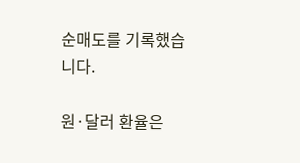순매도를 기록했습니다.

원·달러 환율은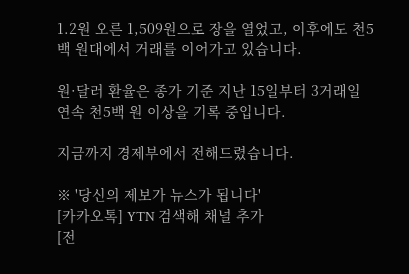1.2원 오른 1,509원으로 장을 열었고, 이후에도 천5백 원대에서 거래를 이어가고 있습니다.

원·달러 환율은 종가 기준 지난 15일부터 3거래일 연속 천5백 원 이상을 기록 중입니다.

지금까지 경제부에서 전해드렸습니다.

※ '당신의 제보가 뉴스가 됩니다'
[카카오톡] YTN 검색해 채널 추가
[전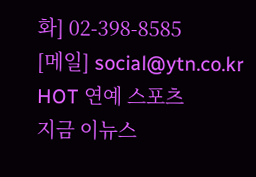화] 02-398-8585
[메일] social@ytn.co.kr
HOT 연예 스포츠
지금 이뉴스